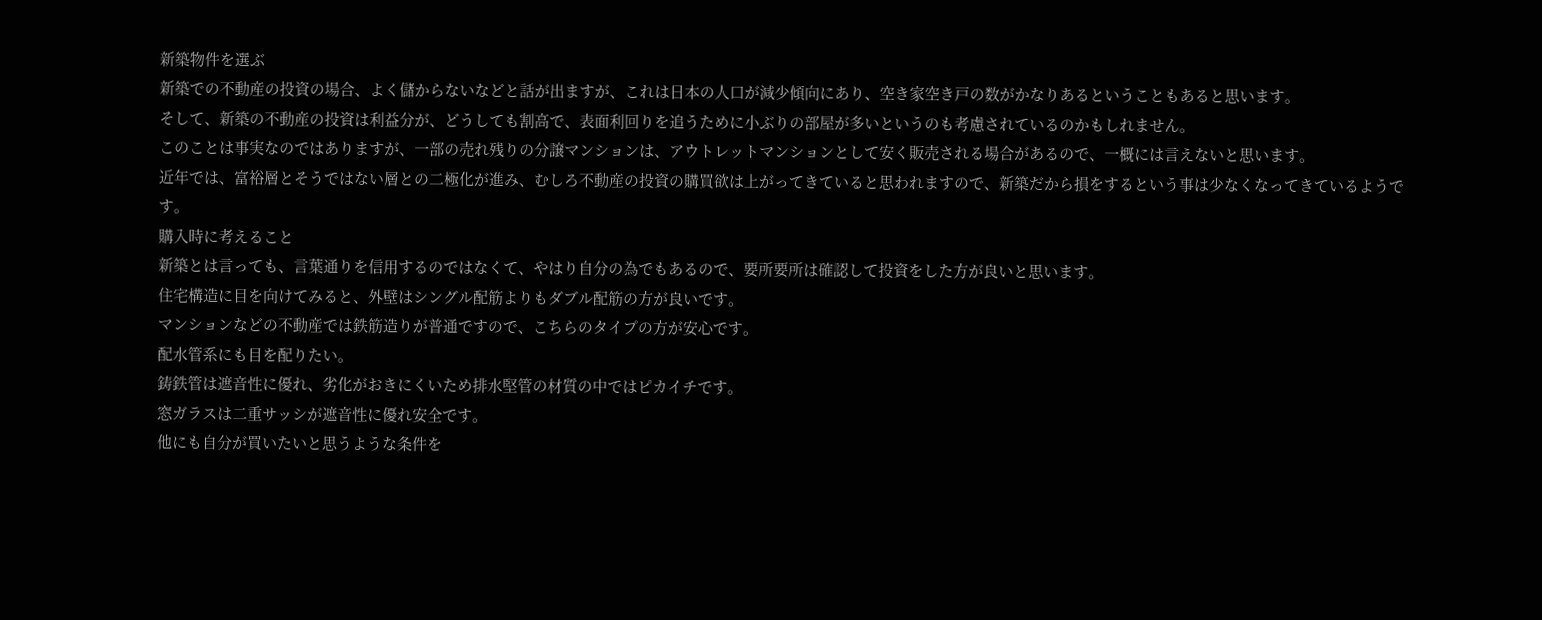新築物件を選ぶ
新築での不動産の投資の場合、よく儲からないなどと話が出ますが、これは日本の人口が減少傾向にあり、空き家空き戸の数がかなりあるということもあると思います。
そして、新築の不動産の投資は利益分が、どうしても割高で、表面利回りを追うために小ぶりの部屋が多いというのも考慮されているのかもしれません。
このことは事実なのではありますが、一部の売れ残りの分譲マンションは、アウトレットマンションとして安く販売される場合があるので、一概には言えないと思います。
近年では、富裕層とそうではない層との二極化が進み、むしろ不動産の投資の購買欲は上がってきていると思われますので、新築だから損をするという事は少なくなってきているようです。
購入時に考えること
新築とは言っても、言葉通りを信用するのではなくて、やはり自分の為でもあるので、要所要所は確認して投資をした方が良いと思います。
住宅構造に目を向けてみると、外壁はシングル配筋よりもダブル配筋の方が良いです。
マンションなどの不動産では鉄筋造りが普通ですので、こちらのタイプの方が安心です。
配水管系にも目を配りたい。
鋳鉄管は遮音性に優れ、劣化がおきにくいため排水堅管の材質の中ではピカイチです。
窓ガラスは二重サッシが遮音性に優れ安全です。
他にも自分が買いたいと思うような条件を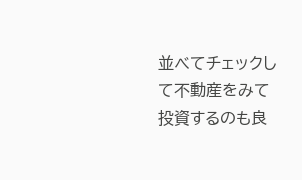並べてチェックして不動産をみて投資するのも良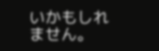いかもしれません。